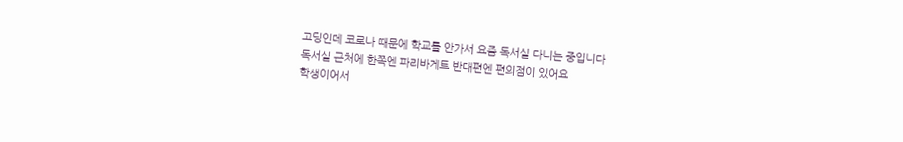고딩인데 코로나 때문에 학교를 안가서 요즘 독서실 다니는 중입니다
독서실 근처에 한쪽엔 파리바게트 반대편엔 편의점이 있어요
학생이어서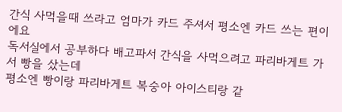간식 사먹을때 쓰라고 엄마가 카드 주셔서 평소엔 카드 쓰는 편이에요
독서실에서 공부하다 배고파서 간식을 사먹으려고 파리바게트 가서 빵을 샀는데
평소엔 빵이랑 파리바게트 복숭아 아이스티랑 같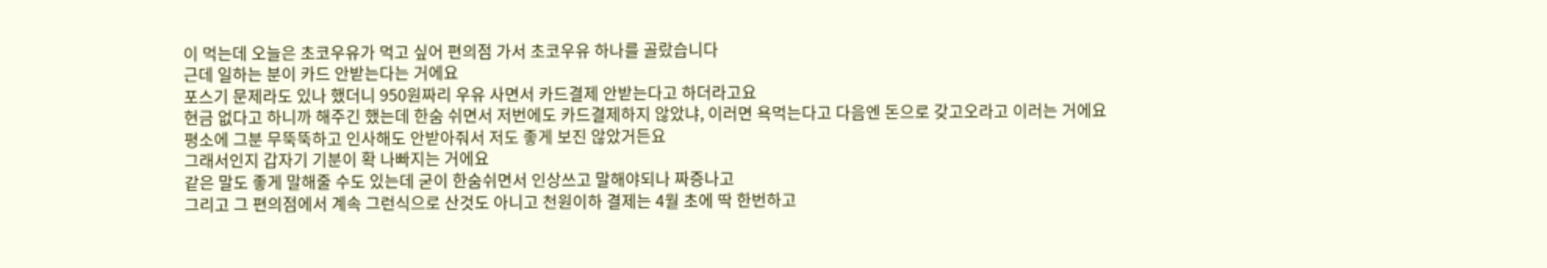이 먹는데 오늘은 초코우유가 먹고 싶어 편의점 가서 초코우유 하나를 골랐습니다
근데 일하는 분이 카드 안받는다는 거에요
포스기 문제라도 있나 했더니 950원짜리 우유 사면서 카드결제 안받는다고 하더라고요
현금 없다고 하니까 해주긴 했는데 한숨 쉬면서 저번에도 카드결제하지 않았냐, 이러면 욕먹는다고 다음엔 돈으로 갖고오라고 이러는 거에요
평소에 그분 무뚝뚝하고 인사해도 안받아줘서 저도 좋게 보진 않았거든요
그래서인지 갑자기 기분이 확 나빠지는 거에요
같은 말도 좋게 말해줄 수도 있는데 굳이 한숨쉬면서 인상쓰고 말해야되나 짜증나고
그리고 그 편의점에서 계속 그런식으로 산것도 아니고 천원이하 결제는 4월 초에 딱 한번하고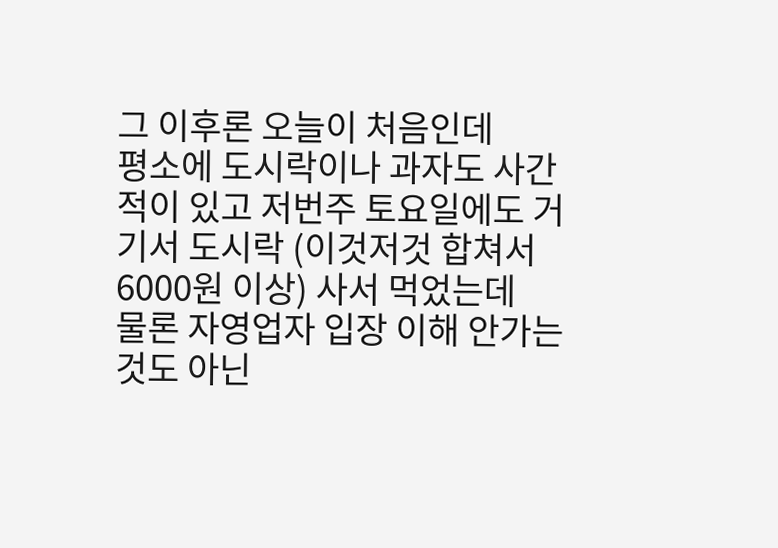그 이후론 오늘이 처음인데
평소에 도시락이나 과자도 사간적이 있고 저번주 토요일에도 거기서 도시락 (이것저것 합쳐서 6000원 이상) 사서 먹었는데
물론 자영업자 입장 이해 안가는것도 아닌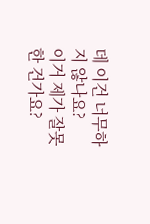데 이건 너무하지 않나요?
이거 제가 잘못한 건가요?